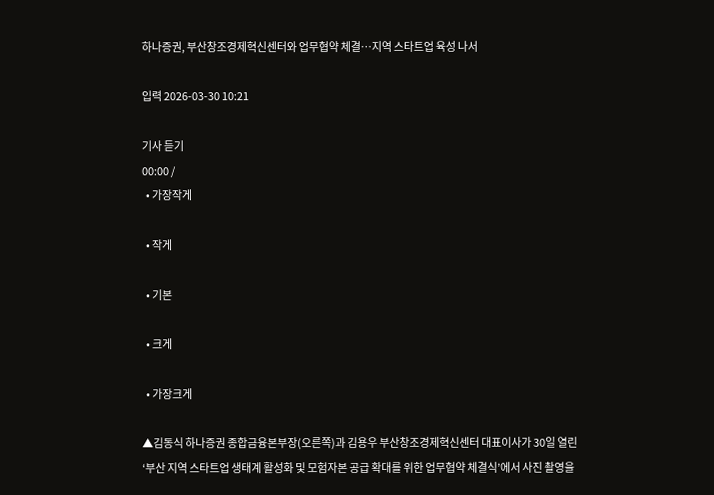하나증권, 부산창조경제혁신센터와 업무협약 체결⋯지역 스타트업 육성 나서

입력 2026-03-30 10:21

기사 듣기
00:00 /
  • 가장작게

  • 작게

  • 기본

  • 크게

  • 가장크게

▲김동식 하나증권 종합금융본부장(오른쪽)과 김용우 부산창조경제혁신센터 대표이사가 30일 열린 ‘부산 지역 스타트업 생태계 활성화 및 모험자본 공급 확대를 위한 업무협약 체결식’에서 사진 촬영을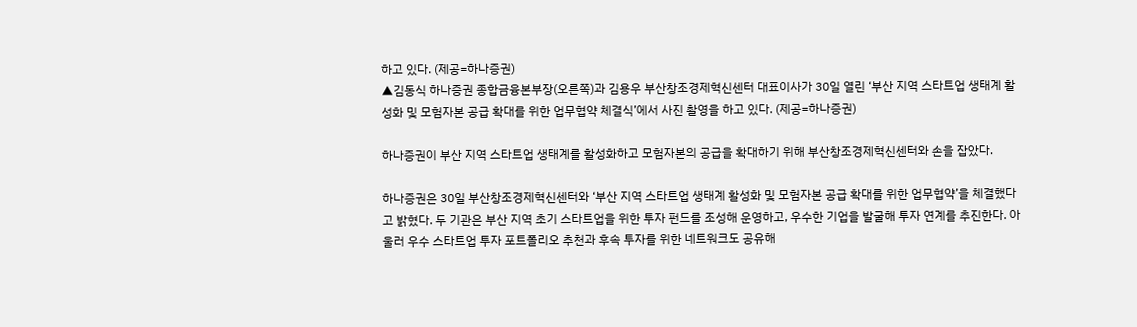하고 있다. (제공=하나증권)
▲김동식 하나증권 종합금융본부장(오른쪽)과 김용우 부산창조경제혁신센터 대표이사가 30일 열린 ‘부산 지역 스타트업 생태계 활성화 및 모험자본 공급 확대를 위한 업무협약 체결식’에서 사진 촬영을 하고 있다. (제공=하나증권)

하나증권이 부산 지역 스타트업 생태계를 활성화하고 모험자본의 공급을 확대하기 위해 부산창조경제혁신센터와 손을 잡았다.

하나증권은 30일 부산창조경제혁신센터와 ‘부산 지역 스타트업 생태계 활성화 및 모험자본 공급 확대를 위한 업무협약’을 체결했다고 밝혔다. 두 기관은 부산 지역 초기 스타트업을 위한 투자 펀드를 조성해 운영하고, 우수한 기업을 발굴해 투자 연계를 추진한다. 아울러 우수 스타트업 투자 포트폴리오 추천과 후속 투자를 위한 네트워크도 공유해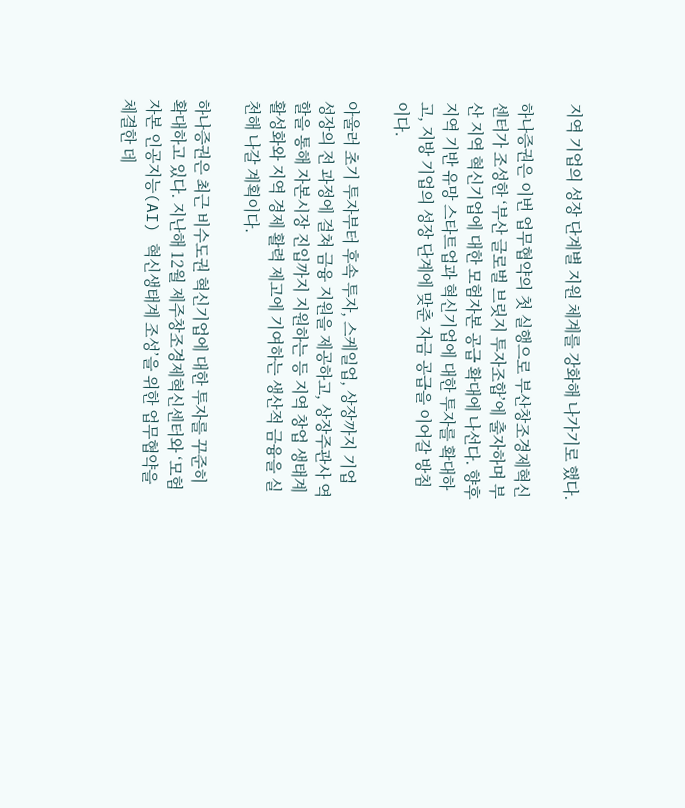지역 기업의 성장 단계별 지원 체계를 강화해 나가기로 했다.

하나증권은 이번 업무협약의 첫 실행으로 부산창조경제혁신센터가 조성한 ‘부산 글로벌 브릿지 투자조합’에 출자하며 부산 지역 혁신기업에 대한 모험자본 공급 확대에 나선다. 향후 지역 기반 유망 스타트업과 혁신기업에 대한 투자를 확대하고, 지방 기업의 성장 단계에 맞춘 자금 공급을 이어갈 방침이다.

아울러 초기 투자부터 후속 투자, 스케일업, 상장까지 기업 성장의 전 과정에 걸쳐 금융 지원을 제공하고, 상장주관사 역할을 통해 자본시장 진입까지 지원하는 등 지역 창업 생태계 활성화와 지역 경제 활력 제고에 기여하는 생산적 금융을 실천해 나갈 계획이다.

하나증권은 최근 비수도권 혁신기업에 대한 투자를 꾸준히 확대하고 있다. 지난해 12월 제주창조경제혁신센터와 ‘모험자본 인공지능(AI) 혁신생태계 조성’을 위한 업무협약을 체결한 데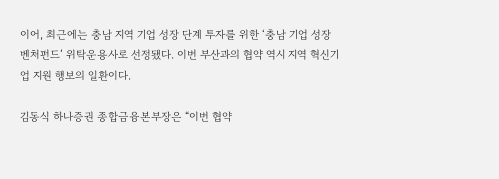이어, 최근에는 충남 지역 기업 성장 단계 투자를 위한 ‘충남 기업 성장 벤처펀드’ 위탁운용사로 선정됐다. 이번 부산과의 협약 역시 지역 혁신기업 지원 행보의 일환이다.

김동식 하나증권 종합금융본부장은 “이번 협약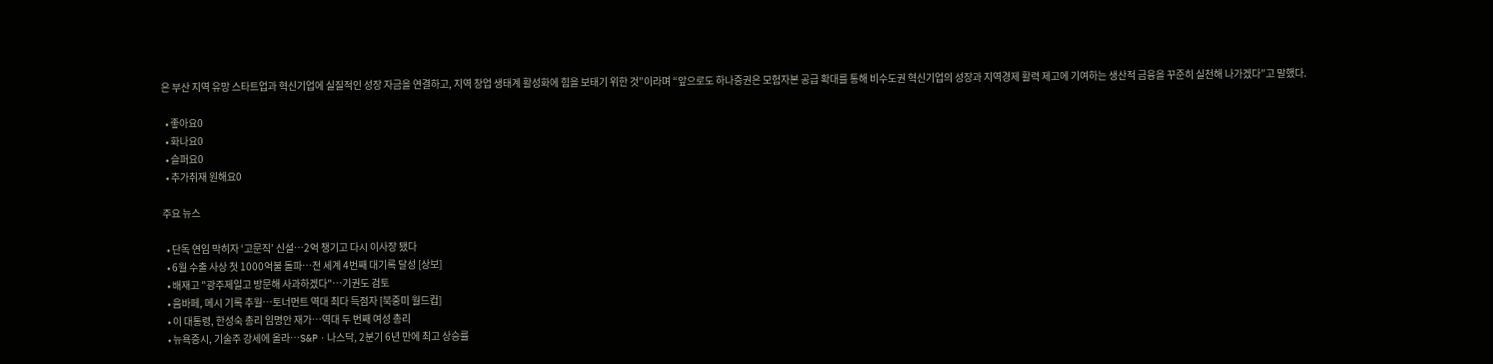은 부산 지역 유망 스타트업과 혁신기업에 실질적인 성장 자금을 연결하고, 지역 창업 생태계 활성화에 힘을 보태기 위한 것”이라며 “앞으로도 하나증권은 모험자본 공급 확대를 통해 비수도권 혁신기업의 성장과 지역경제 활력 제고에 기여하는 생산적 금융을 꾸준히 실천해 나가겠다”고 말했다.

  • 좋아요0
  • 화나요0
  • 슬퍼요0
  • 추가취재 원해요0

주요 뉴스

  • 단독 연임 막히자 ‘고문직’ 신설⋯2억 챙기고 다시 이사장 됐다
  • 6월 수출 사상 첫 1000억불 돌파⋯전 세계 4번째 대기록 달성 [상보]
  • 배재고 "광주제일고 방문해 사과하겠다"⋯기권도 검토
  • 음바페, 메시 기록 추월⋯토너먼트 역대 최다 득점자 [북중미 월드컵]
  • 이 대통령, 한성숙 총리 임명안 재가…역대 두 번째 여성 총리
  • 뉴욕증시, 기술주 강세에 올라…S&Pㆍ나스닥, 2분기 6년 만에 최고 상승률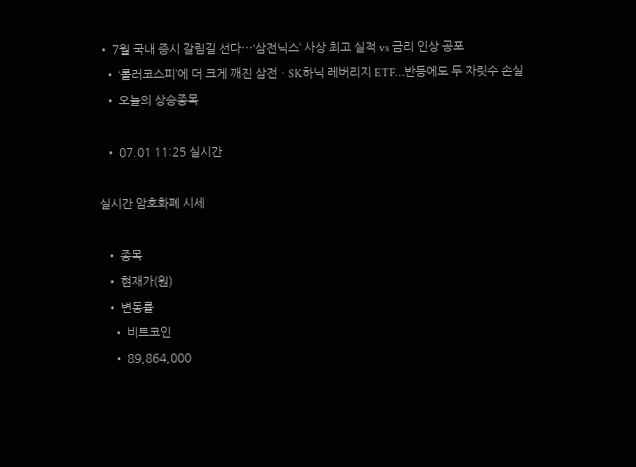• 7월 국내 증시 갈림길 선다⋯‘삼전닉스’ 사상 최고 실적 vs 금리 인상 공포
  • ‘롤러코스피’에 더 크게 깨진 삼전ㆍSK하닉 레버리지 ETF…반등에도 두 자릿수 손실
  • 오늘의 상승종목

  • 07.01 11:25 실시간

실시간 암호화폐 시세

  • 종목
  • 현재가(원)
  • 변동률
    • 비트코인
    • 89,864,000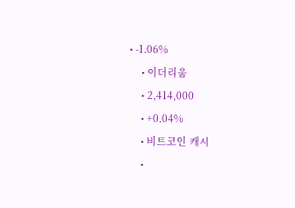• -1.06%
    • 이더리움
    • 2,414,000
    • +0.04%
    • 비트코인 캐시
    •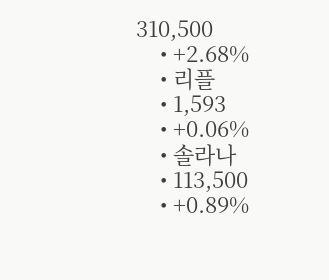310,500
    • +2.68%
    • 리플
    • 1,593
    • +0.06%
    • 솔라나
    • 113,500
    • +0.89%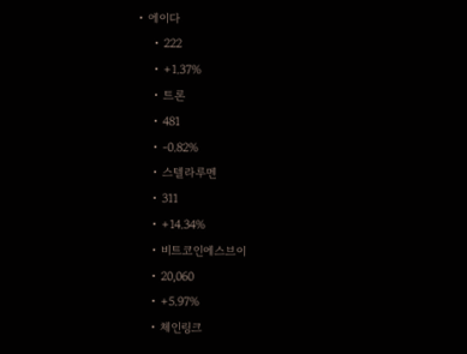• 에이다
    • 222
    • +1.37%
    • 트론
    • 481
    • -0.82%
    • 스텔라루멘
    • 311
    • +14.34%
    • 비트코인에스브이
    • 20,060
    • +5.97%
    • 체인링크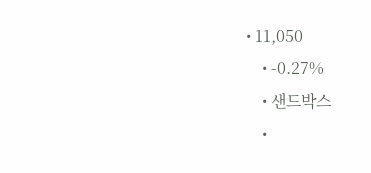• 11,050
    • -0.27%
    • 샌드박스
    •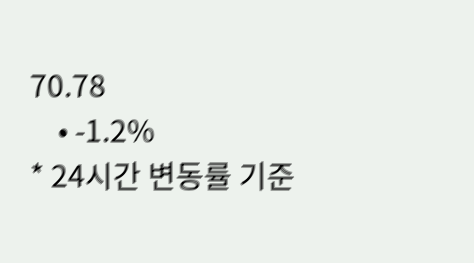70.78
    • -1.2%
* 24시간 변동률 기준